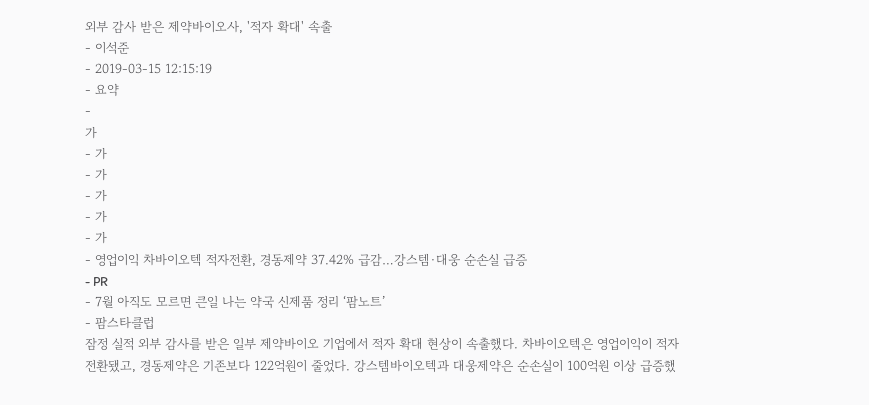외부 감사 받은 제약바이오사, '적자 확대' 속출
- 이석준
- 2019-03-15 12:15:19
- 요약
-
가
- 가
- 가
- 가
- 가
- 가
- 영업이익 차바이오텍 적자전환, 경동제약 37.42% 급감…강스템·대웅 순손실 급증
- PR
- 7월 아직도 모르면 큰일 나는 약국 신제품 정리 ‘팜노트’
- 팜스타클럽
잠정 실적 외부 감사를 받은 일부 제약바이오 기업에서 적자 확대 현상이 속출했다. 차바이오텍은 영업이익이 적자전환됐고, 경동제약은 기존보다 122억원이 줄었다. 강스템바이오텍과 대웅제약은 순손실이 100억원 이상 급증했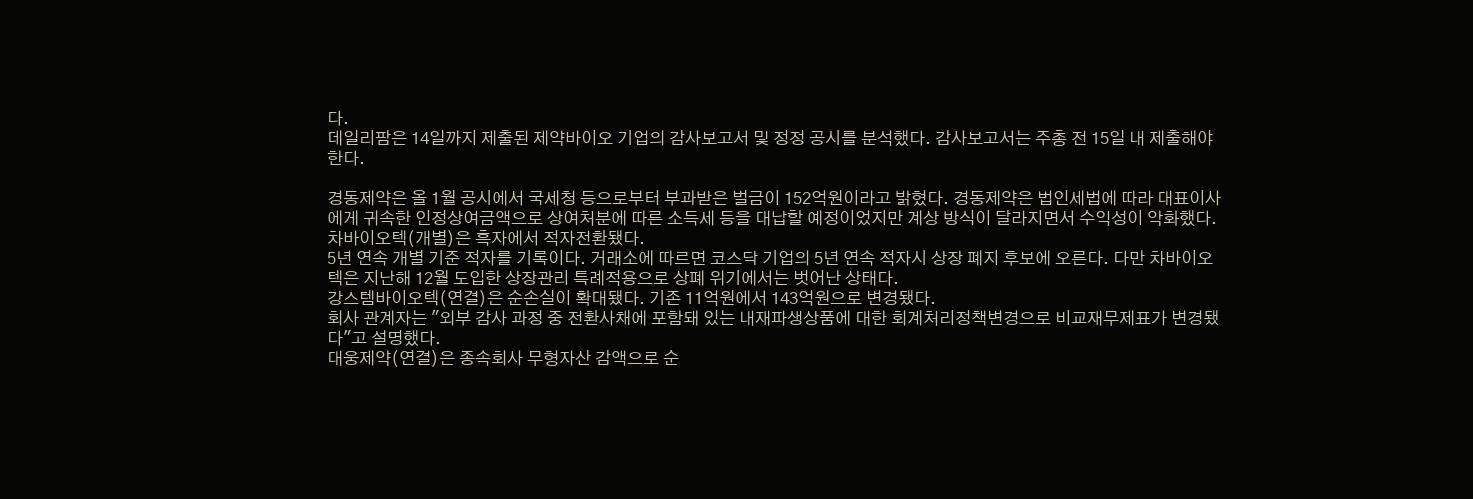다.
데일리팜은 14일까지 제출된 제약바이오 기업의 감사보고서 및 정정 공시를 분석했다. 감사보고서는 주총 전 15일 내 제출해야 한다.

경동제약은 올 1월 공시에서 국세청 등으로부터 부과받은 벌금이 152억원이라고 밝혔다. 경동제약은 법인세법에 따라 대표이사에게 귀속한 인정상여금액으로 상여처분에 따른 소득세 등을 대납할 예정이었지만 계상 방식이 달라지면서 수익성이 악화했다.
차바이오텍(개별)은 흑자에서 적자전환됐다.
5년 연속 개별 기준 적자를 기록이다. 거래소에 따르면 코스닥 기업의 5년 연속 적자시 상장 폐지 후보에 오른다. 다만 차바이오텍은 지난해 12월 도입한 상장관리 특례적용으로 상폐 위기에서는 벗어난 상태다.
강스템바이오텍(연결)은 순손실이 확대됐다. 기존 11억원에서 143억원으로 변경됐다.
회사 관계자는 "외부 감사 과정 중 전환사채에 포함돼 있는 내재파생상품에 대한 회계처리정책변경으로 비교재무제표가 변경됐다"고 설명했다.
대웅제약(연결)은 종속회사 무형자산 감액으로 순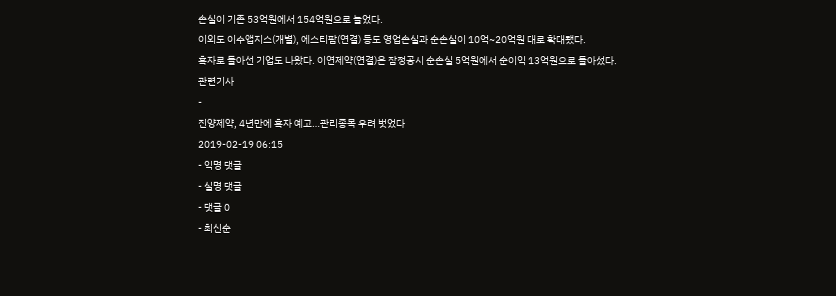손실이 기존 53억원에서 154억원으로 늘었다.
이외도 이수앱지스(개별), 에스티팜(연결) 등도 영업손실과 순손실이 10억~20억원 대로 확대됐다.
흑자로 돌아선 기업도 나왔다. 이연제약(연결)은 잠정공시 순손실 5억원에서 순이익 13억원으로 돌아섰다.
관련기사
-
진양제약, 4년만에 흑자 예고…관리종목 우려 벗었다
2019-02-19 06:15
- 익명 댓글
- 실명 댓글
- 댓글 0
- 최신순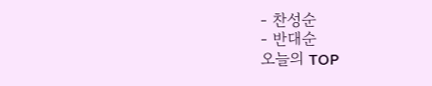- 찬성순
- 반대순
오늘의 TOP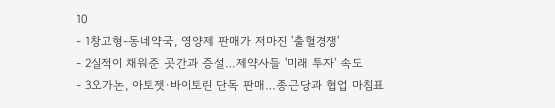10
- 1창고형-동네약국, 영양제 판매가 저마진 '출혈경쟁'
- 2실적이 채워준 곳간과 증설…제약사들 '미래 투자' 속도
- 3오가논, 아토젯·바이토린 단독 판매…종근당과 협업 마침표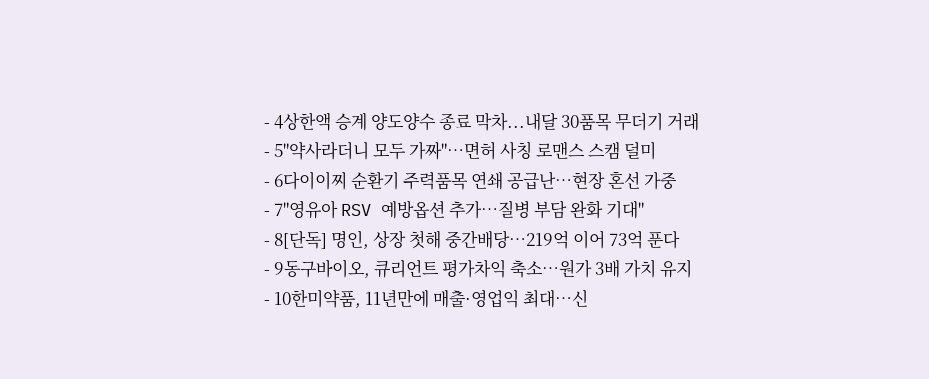- 4상한액 승계 양도양수 종료 막차...내달 30품목 무더기 거래
- 5"약사라더니 모두 가짜"…면허 사칭 로맨스 스캠 덜미
- 6다이이찌 순환기 주력품목 연쇄 공급난…현장 혼선 가중
- 7"영유아 RSV 예방옵션 추가…질병 부담 완화 기대"
- 8[단독] 명인, 상장 첫해 중간배당…219억 이어 73억 푼다
- 9동구바이오, 큐리언트 평가차익 축소…원가 3배 가치 유지
- 10한미약품, 11년만에 매출·영업익 최대…신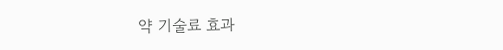약 기술료 효과